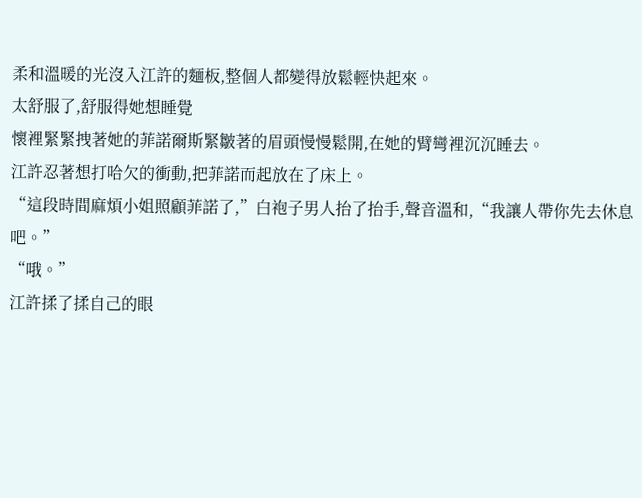柔和溫暖的光沒入江許的麵板,整個人都變得放鬆輕快起來。
太舒服了,舒服得她想睡覺
懷裡緊緊拽著她的菲諾爾斯緊皺著的眉頭慢慢鬆開,在她的臂彎裡沉沉睡去。
江許忍著想打哈欠的衝動,把菲諾而起放在了床上。
“這段時間麻煩小姐照顧菲諾了,”白袍子男人抬了抬手,聲音溫和,“我讓人帶你先去休息吧。”
“哦。”
江許揉了揉自己的眼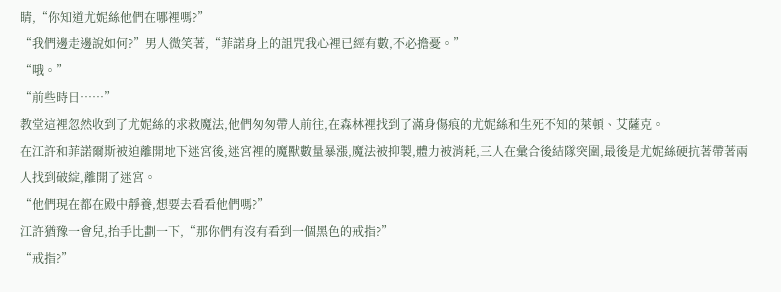睛,“你知道尤妮絲他們在哪裡嗎?”
“我們邊走邊說如何?”男人微笑著,“菲諾身上的詛咒我心裡已經有數,不必擔憂。”
“哦。”
“前些時日……”
教堂這裡忽然收到了尤妮絲的求救魔法,他們匆匆帶人前往,在森林裡找到了滿身傷痕的尤妮絲和生死不知的萊頓、艾薩克。
在江許和菲諾爾斯被迫離開地下迷宮後,迷宮裡的魔獸數量暴漲,魔法被抑製,體力被消耗,三人在彙合後結隊突圍,最後是尤妮絲硬抗著帶著兩人找到破綻,離開了迷宮。
“他們現在都在殿中靜養,想要去看看他們嗎?”
江許猶豫一會兒,抬手比劃一下,“那你們有沒有看到一個黑色的戒指?”
“戒指?”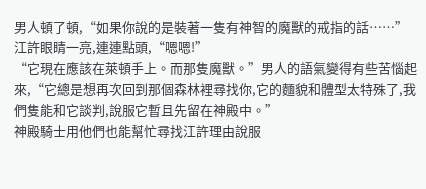男人頓了頓,“如果你說的是裝著一隻有神智的魔獸的戒指的話……”
江許眼睛一亮,連連點頭,“嗯嗯!”
“它現在應該在萊頓手上。而那隻魔獸。”男人的語氣變得有些苦惱起來,“它總是想再次回到那個森林裡尋找你,它的麵貌和體型太特殊了,我們隻能和它談判,說服它暫且先留在神殿中。”
神殿騎士用他們也能幫忙尋找江許理由說服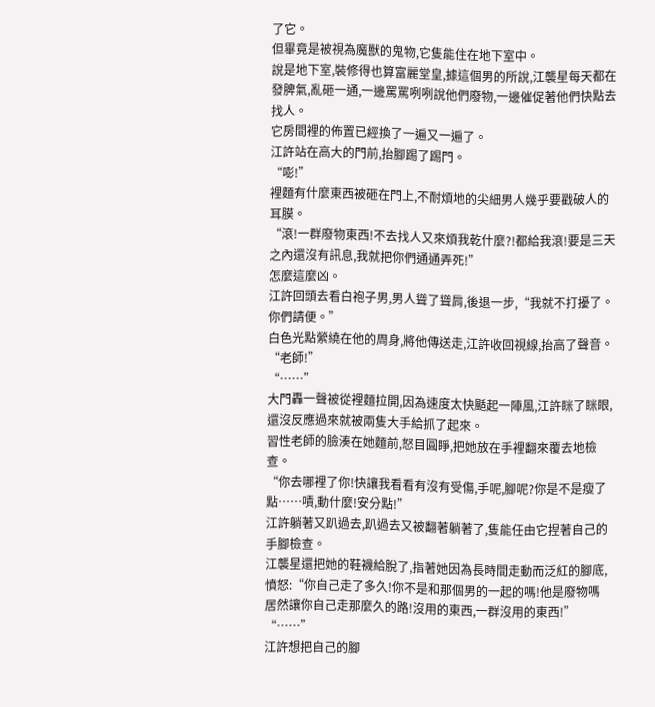了它。
但畢竟是被視為魔獸的鬼物,它隻能住在地下室中。
說是地下室,裝修得也算富麗堂皇,據這個男的所說,江襲星每天都在發脾氣,亂砸一通,一邊罵罵咧咧說他們廢物,一邊催促著他們快點去找人。
它房間裡的佈置已經換了一遍又一遍了。
江許站在高大的門前,抬腳踢了踢門。
“嘭!”
裡麵有什麼東西被砸在門上,不耐煩地的尖細男人幾乎要戳破人的耳膜。
“滾!一群廢物東西!不去找人又來煩我乾什麼?!都給我滾!要是三天之內還沒有訊息,我就把你們通通弄死!”
怎麼這麼凶。
江許回頭去看白袍子男,男人聳了聳肩,後退一步,“我就不打擾了。你們請便。”
白色光點縈繞在他的周身,將他傳送走,江許收回視線,抬高了聲音。
“老師!”
“……”
大門轟一聲被從裡麵拉開,因為速度太快颳起一陣風,江許眯了眯眼,還沒反應過來就被兩隻大手給抓了起來。
習性老師的臉湊在她麵前,怒目圓睜,把她放在手裡翻來覆去地檢查。
“你去哪裡了你!快讓我看看有沒有受傷,手呢,腳呢?你是不是瘦了點……嘖,動什麼!安分點!”
江許躺著又趴過去,趴過去又被翻著躺著了,隻能任由它捏著自己的手腳檢查。
江襲星還把她的鞋襪給脫了,指著她因為長時間走動而泛紅的腳底,憤怒:“你自己走了多久!你不是和那個男的一起的嗎!他是廢物嗎居然讓你自己走那麼久的路!沒用的東西,一群沒用的東西!”
“……”
江許想把自己的腳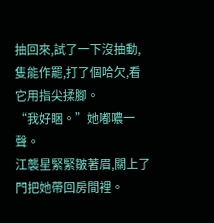抽回來,試了一下沒抽動,隻能作罷,打了個哈欠,看它用指尖揉腳。
“我好睏。”她嘟噥一聲。
江襲星緊緊皺著眉,關上了門把她帶回房間裡。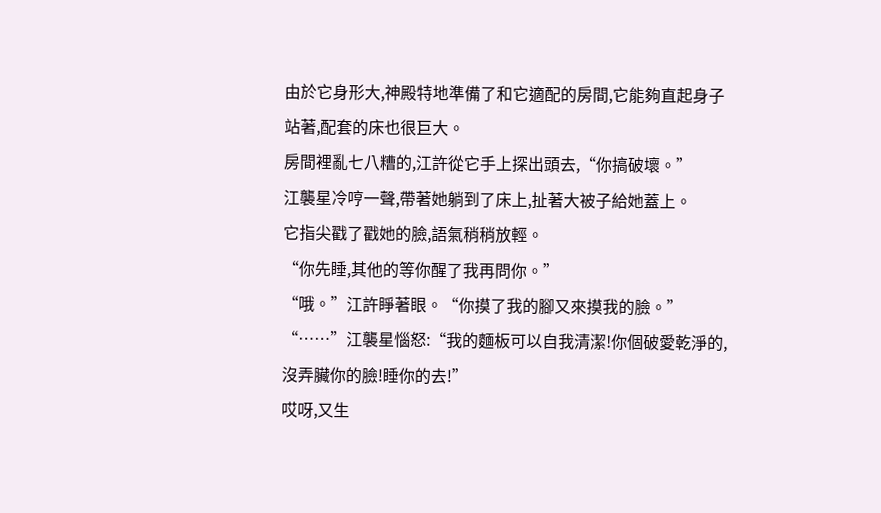由於它身形大,神殿特地準備了和它適配的房間,它能夠直起身子站著,配套的床也很巨大。
房間裡亂七八糟的,江許從它手上探出頭去,“你搞破壞。”
江襲星冷哼一聲,帶著她躺到了床上,扯著大被子給她蓋上。
它指尖戳了戳她的臉,語氣稍稍放輕。
“你先睡,其他的等你醒了我再問你。”
“哦。”江許睜著眼。“你摸了我的腳又來摸我的臉。”
“……”江襲星惱怒:“我的麵板可以自我清潔!你個破愛乾淨的,沒弄臟你的臉!睡你的去!”
哎呀,又生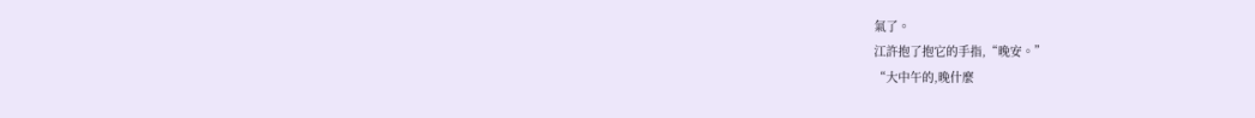氣了。
江許抱了抱它的手指,“晚安。”
“大中午的,晚什麼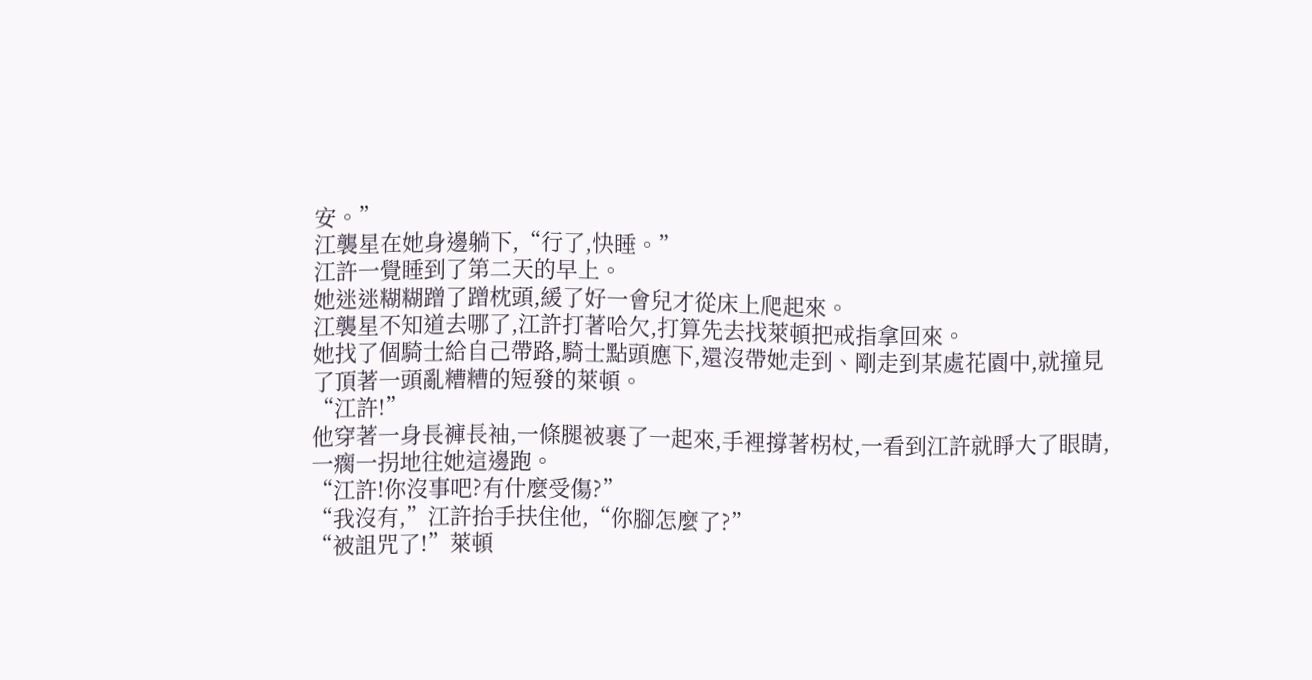安。”
江襲星在她身邊躺下,“行了,快睡。”
江許一覺睡到了第二天的早上。
她迷迷糊糊蹭了蹭枕頭,緩了好一會兒才從床上爬起來。
江襲星不知道去哪了,江許打著哈欠,打算先去找萊頓把戒指拿回來。
她找了個騎士給自己帶路,騎士點頭應下,還沒帶她走到、剛走到某處花園中,就撞見了頂著一頭亂糟糟的短發的萊頓。
“江許!”
他穿著一身長褲長袖,一條腿被裹了一起來,手裡撐著柺杖,一看到江許就睜大了眼睛,一瘸一拐地往她這邊跑。
“江許!你沒事吧?有什麼受傷?”
“我沒有,”江許抬手扶住他,“你腳怎麼了?”
“被詛咒了!”萊頓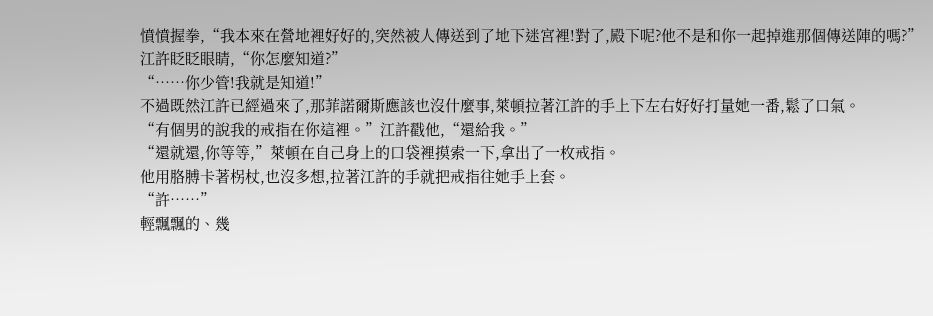憤憤握拳,“我本來在營地裡好好的,突然被人傳送到了地下迷宮裡!對了,殿下呢?他不是和你一起掉進那個傳送陣的嗎?”
江許眨眨眼睛,“你怎麼知道?”
“……你少管!我就是知道!”
不過既然江許已經過來了,那菲諾爾斯應該也沒什麼事,萊頓拉著江許的手上下左右好好打量她一番,鬆了口氣。
“有個男的說我的戒指在你這裡。”江許戳他,“還給我。”
“還就還,你等等,”萊頓在自己身上的口袋裡摸索一下,拿出了一枚戒指。
他用胳膊卡著柺杖,也沒多想,拉著江許的手就把戒指往她手上套。
“許……”
輕飄飄的、幾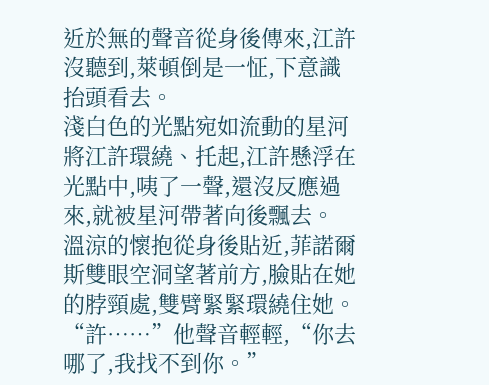近於無的聲音從身後傳來,江許沒聽到,萊頓倒是一怔,下意識抬頭看去。
淺白色的光點宛如流動的星河將江許環繞、托起,江許懸浮在光點中,咦了一聲,還沒反應過來,就被星河帶著向後飄去。
溫涼的懷抱從身後貼近,菲諾爾斯雙眼空洞望著前方,臉貼在她的脖頸處,雙臂緊緊環繞住她。
“許……”他聲音輕輕,“你去哪了,我找不到你。”